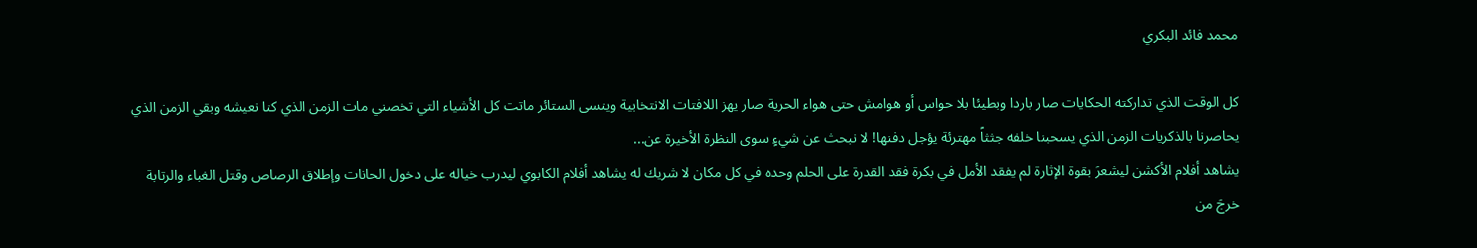محمد فائد البكري

كل الوقت الذي تداركته الحكايات صار باردا وبطيئا بلا حواس أو هوامش حتى هواء الحرية صار يهز اللافتات الانتخابية وينسى الستائر ماتت كل الأشياء التي تخصني مات الزمن الذي كنا نعيشه وبقي الزمن الذي يحاصرنا بالذكريات الزمن الذي يسحبنا خلفه جثثاً مهترئة يؤجل دفنها! لا نبحث عن شيءٍ سوى النظرة الأخيرة عن...
يشاهد أفلام الأكشن ليشعرَ بقوة الإثارة لم يفقد الأمل في بكرة فقد القدرة على الحلم وحده في كل مكان لا شريك له يشاهد أفلام الكابوي ليدرب خياله على دخول الحانات وإطلاق الرصاص وقتل الغباء والرتابة خرجَ من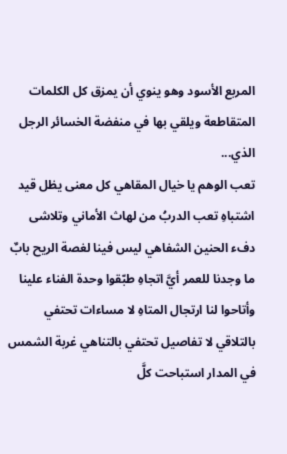المربع الأسود وهو ينوي أن يمزق كل الكلمات المتقاطعة ويلقي بها في منفضة الخسائر الرجل الذي...
تعب الوهم يا خيال المقاهي كل معنى يظل قيد اشتباهِ تعب الدربُ من لهاث الأماني وتلاشى دفء الحنين الشفاهي ليس فينا لغصة الريح بابٌ ما وجدنا للعمر أيَّ اتجاهِ طبّقوا وحدة الفناء علينا وأتاحوا لنا ارتجال المتاهِ لا مساءات تحتفي بالتلاقي لا تفاصيل تحتفي بالتناهي غربة الشمس في المدار استباحت كلَّ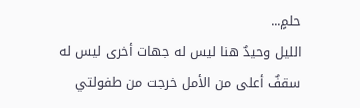حلمٍ...
الليل وحيدٌ هنا ليس له جهات أخرى ليس له سقفٌ أعلى من الأمل خرجت من طفولتي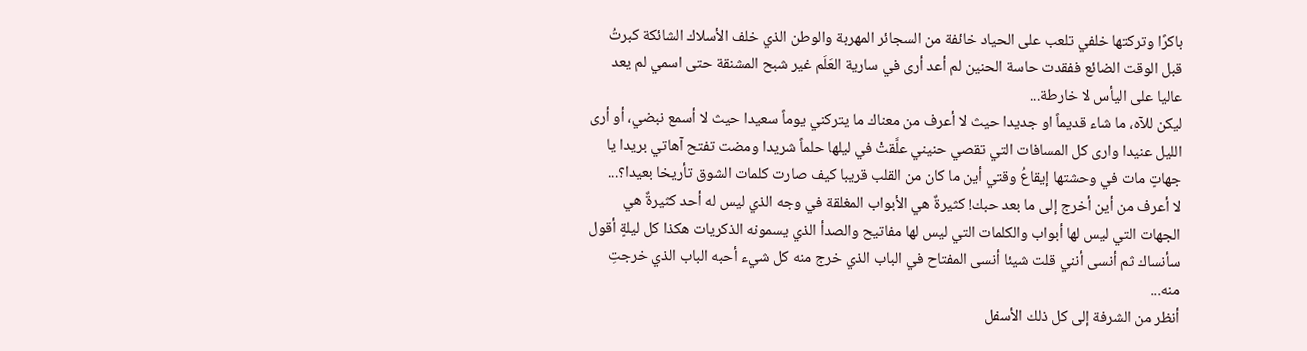باكرًا وتركتها خلفي تلعب على الحياد خائفة من السجائر المهربة والوطن الذي خلف الأسلاك الشائكة كبرتُ قبل الوقت الضائع ففقدت حاسة الحنين لم أعد أرى في سارية العَلَم غير شبح المشنقة حتى اسمي لم يعد عاليا على اليأس لا خارطة...
ليكن للآه، ما شاء قديماً او جديدا حيث لا أعرف من معناك ما يتركني يوماً سعيدا حيث لا أسمع نبضي، أو أرى الليل عنيدا وارى كل المسافات التي تقصي حنيني علَّقتْ في ليلها حلماً شريدا ومضت تفتح آهاتي بريدا يا جهاتٍ مات في وحشتها إيقاعُ وقتي أين ما كان من القلب قريبا كيف صارت كلمات الشوق تأريخا بعيدا؟...
لا أعرف من أين أخرج إلى ما بعد حبك! كثيرةٌ هي الأبواب المغلقة في وجه الذي ليس له أحد كثيرةٌ هي الجهات التي ليس لها أبواب والكلمات التي ليس لها مفاتيح والصدأ الذي يسمونه الذكريات هكذا كل ليلةٍ أقول سأنساك ثم أنسى أنني قلت شيئا أنسى المفتاح في الباب الذي خرج منه كل شيء أحبه الباب الذي خرجتِ منه...
أنظر من الشرفة إلى كل ذلك الأسفل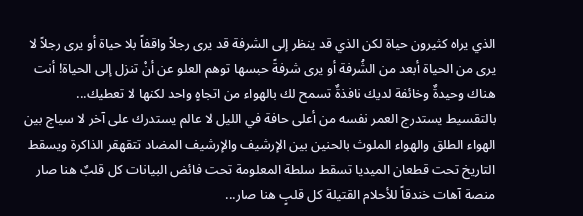الذي يراه كثيرون حياة لكن الذي قد ينظر إلى الشرفة قد يرى رجلاً واقفاً بلا حياة أو يرى رجلاً لا يرى من الحياة أبعد من الشُرفة أو يرى شرفةً حبسها توهم العلو عن أنْ تنزل إلى الحياة! أنت هناك وحيدةٌ وخائفة لديك نافذةٌ تسمح لك بالهواء من اتجاهٍ واحد لكنها لا تعطيك...
بالتقسيط يستدرج العمر نفسه من أعلى حافة في الليل لا عالم يستدرك على آخر لا سياج بين الهواء الطلق والهواء الملوث بالحنين بين الإرشيف والإرشيف المضاد تتقهقر الذاكرة ويسقط التاريخ تحت قطعان الميديا تسقط سلطة المعلومة تحت فائض البيانات كل قلبٌ هنا صار منصة آهات خندقاً للأحلام القتيلة كل قلبٍ هنا صار...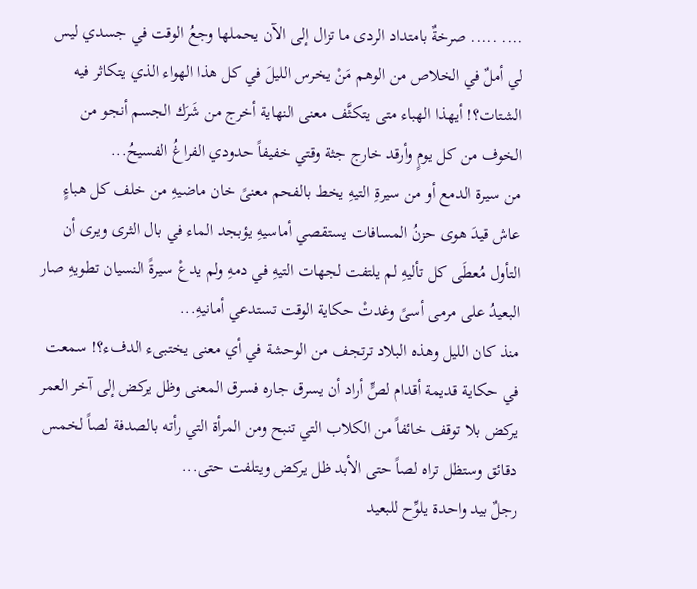.... ..... صرخةٌ بامتداد الردى ما تزال إلى الآن يحملها وجعُ الوقت في جسدي ليس لي أملٌ في الخلاص من الوهم مَنْ يخرس الليلَ في كل هذا الهواء الذي يتكاثر فيه الشتات؟! أيهذا الهباء متى يتكثَّف معنى النهاية أخرج من شَرَك الجسم أنجو من الخوف من كل يومٍ وأرقد خارج جثة وقتي خفيفاً حدودي الفراغُ الفسيحُ...
من سيرة الدمع أو من سيرةِ التيهِ يخط بالفحم معنىً خان ماضيهِ من خلف كل هباءٍ عاش قيدَ هوى حزنُ المسافات يستقصي أماسيهِ يؤبجد الماء في بال الثرى ويرى أن التأول مُعطَى كل تأليهِ لم يلتفت لجهات التيهِ في دمهِ ولم يدعْ سيرةً النسيان تطويهِ صار البعيدُ على مرمى أسىً وغدتْ حكاية الوقت تستدعي أمانيهِ...
منذ كان الليل وهذه البلاد ترتجف من الوحشة في أي معنى يختبىء الدفء؟! سمعت في حكاية قديمة أقدام لصٍّ أراد أن يسرق جاره فسرق المعنى وظل يركض إلى آخر العمر يركض بلا توقف خائفاً من الكلاب التي تنبح ومن المرأة التي رأته بالصدفة لصاً لخمس دقائق وستظل تراه لصاً حتى الأبد ظل يركض ويتلفت حتى...
رجلٌ بيد واحدة يلوِّح للبعيد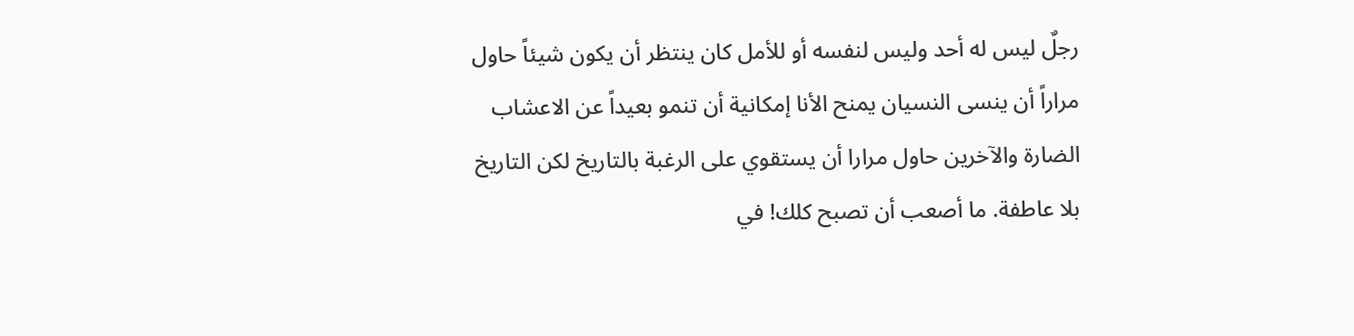رجلٌ ليس له أحد وليس لنفسه أو للأمل كان ينتظر أن يكون شيئاً حاول مراراً أن ينسى النسيان يمنح الأنا إمكانية أن تنمو بعيداً عن الاعشاب الضارة والآخرين حاول مرارا أن يستقوي على الرغبة بالتاريخ لكن التاريخ بلا عاطفة. ما أصعب أن تصبح كلك! في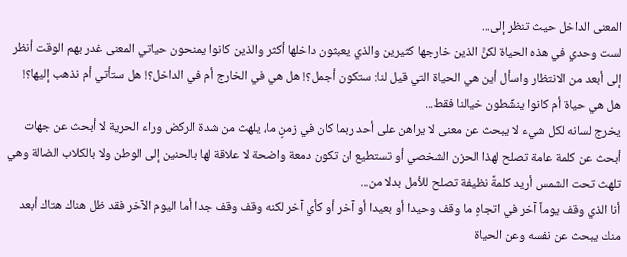المعنى الداخل حيث تنظر إلى...
لست وحدي في هذه الحياة لكنَّ الذين خارجها كثيرين والذي يعبثون داخلها أكثر والذين كانوا يمنحون حياتي المعنى غدر بهم الوقت أنظر إلى أبعد من الانتظار واسأل أين هي الحياة التي قيل لنا: ستكون أجمل؟! هل هي في الخارج أم في الداخل؟! هل ستأتي أم نذهب إليها؟! هل هي حياة أم كانوا ينشِّطون خيالنا فقط...
يخرج لسانه لكل شيء لا يبحث عن معنى لا يراهن على أحد ربما كان في زمنٍ ما، يلهث من شدة الركض وراء الحرية لا أبحث عن جهات أبحث عن كلمة عامة تصلح لهذا الحزن الشخصي أو تستطيع ان تكون دمعة واضحة لا علاقة لها بالحنين إلى الوطن ولا بالكلاب الضالة وهي تلهث تحت الشمس أريد كلمةً نظيفة تصلح للأمل بدلا من...
أنا الذي وقف يوماً آخر في اتجاهٍ ما وقف وحيدا أو بعيدا أو آخر أو كأي آخر لكنه وقف وقف جدا أما اليوم الآخر فقد ظل هناك هتاك أبعد منك يبحث عن نفسه وعن الحياة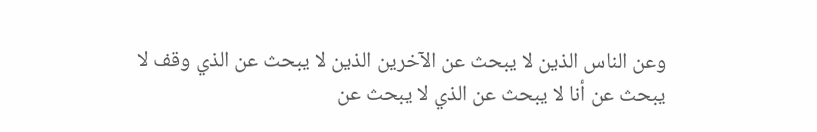وعن الناس الذين لا يبحث عن الآخرين الذين لا يبحث عن الذي وقف لا يبحث عن أنا لا يبحث عن الذي لا يبحث عن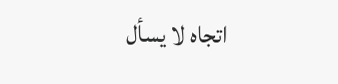اتجاه لا يسأل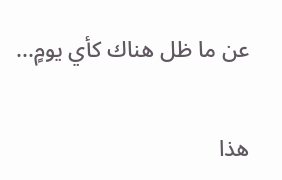عن ما ظل هناك كأي يومٍ...

هذا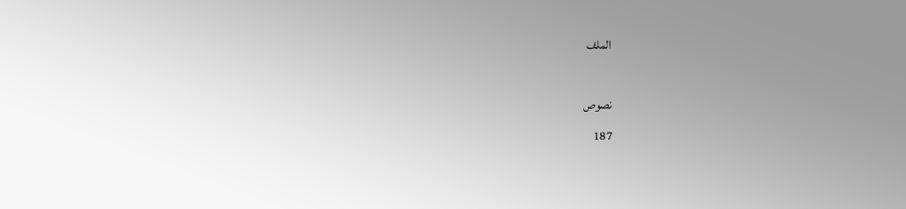الملف

نصوص
187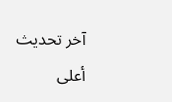آخر تحديث
أعلى